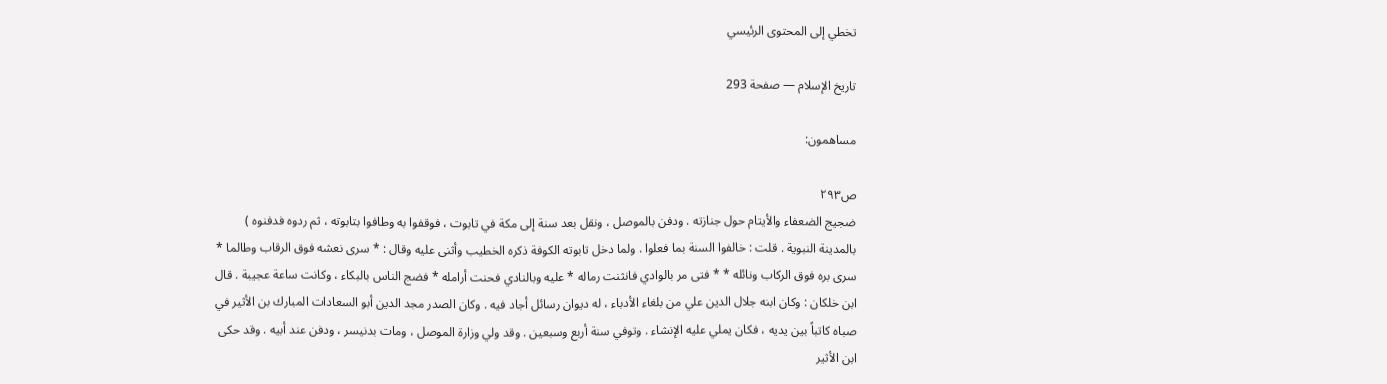تخطي إلى المحتوى الرئيسي

تاريخ الإسلام — صفحة 293

مساهمون:

ص٢٩٣
ضجيج الضعفاء والأيتام حول جنازته . ودفن بالموصل ، ونقل بعد سنة إلى مكة في تابوت ، فوقفوا به وطافوا بتابوته ، ثم ردوه فدفنوه ) بالمدينة النبوية . قلت : خالفوا السنة بما فعلوا . ولما دخل تابوته الكوفة ذكره الخطيب وأثنى عليه وقال : * سرى نعشه فوق الرقاب وطالما * سرى بره فوق الركاب ونائله * * فتى مر بالوادي فانثنت رماله * عليه وبالنادي فحنت أرامله * فضج الناس بالبكاء ، وكانت ساعة عجيبة . قال ابن خلكان : وكان ابنه جلال الدين علي من بلغاء الأدباء ، له ديوان رسائل أجاد فيه . وكان الصدر مجد الدين أبو السعادات المبارك بن الأثير في صباه كاتباً بين يديه ، فكان يملي عليه الإنشاء . وتوفي سنة أربع وسبعين . وقد ولي وزارة الموصل ، ومات بدنيسر ، ودفن عند أبيه . وقد حكى ابن الأثير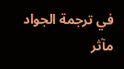في ترجمة الجواد مآثر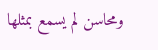ومحاسن لم يسمع بمثلها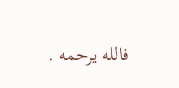فالله يرحمه .